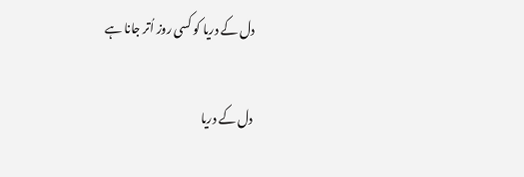دل کے دریا کو کسی روز اُتر جانا ہے

دل کے دریا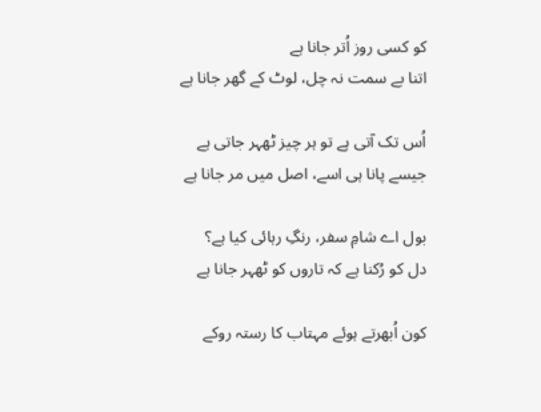کو کسی روز اُتر جانا ہے
اتنا بے سمت نہ چل، لوٹ کے گھر جانا ہے

اُس تک آتی ہے تو ہر چیز ٹھہر جاتی ہے
جیسے پانا ہی اسے، اصل میں مر جانا ہے

بول اے شامِ سفر، رنگِ رہائی کیا ہے؟
دل کو رُکنا ہے کہ تاروں کو ٹھہر جانا ہے

کون اُبھرتے ہوئے مہتاب کا رستہ روکے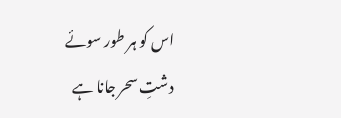اس کو ہر طور سوئے دشتِ سحر جانا ہے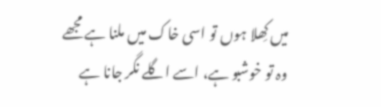میں کِھلا ہوں تو اسی خاک میں ملنا ہے مجھے
وہ تو خوشبو ہے، اسے اگلے نگر جانا ہے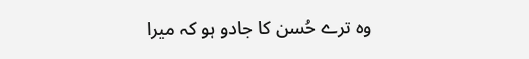وہ ترے حُسن کا جادو ہو کہ میرا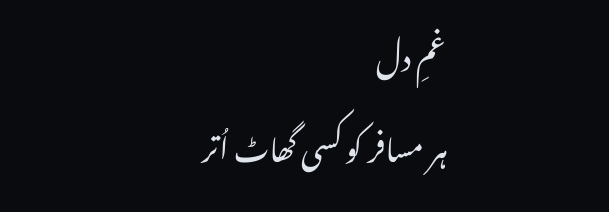غمِ دل
ہر مسافر کو کسی گھاٹ اُتر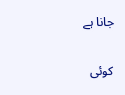جانا ہے

کوئی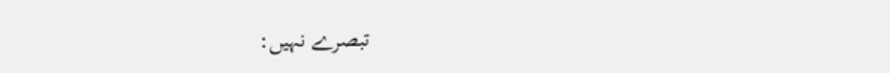تبصرے نہیں: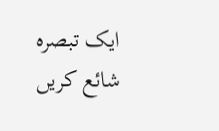ایک تبصرہ شائع کریں